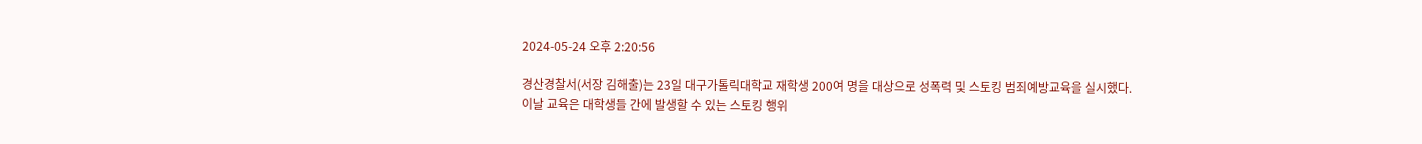2024-05-24 오후 2:20:56

경산경찰서(서장 김해출)는 23일 대구가톨릭대학교 재학생 200여 명을 대상으로 성폭력 및 스토킹 범죄예방교육을 실시했다.
이날 교육은 대학생들 간에 발생할 수 있는 스토킹 행위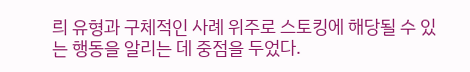릐 유형과 구체적인 사례 위주로 스토킹에 해당될 수 있는 행동을 알리는 데 중점을 두었다.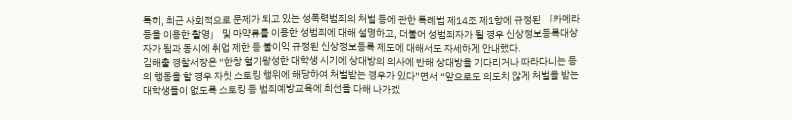특히, 최근 사회적으로 문제가 되고 있는 성폭력범죄의 처벌 등에 관한 특례법 제14조 제1항에 규정된 「카메라 등을 이용한 촬영」 및 마약류를 이용한 성범죄에 대해 설명하고, 더불어 성범죄자가 될 경우 신상정보등록대상자가 됨과 동시에 취업 제한 등 불이익 규정된 신상정보등록 제도에 대해서도 자세하게 안내했다.
김해출 경찰서장은 “한창 혈기왕성한 대학생 시기에 상대방의 의사에 반해 상대방을 기다리거나 따라다니는 등의 행동을 할 경우 자칫 스토킹 행위에 해당하여 처벌받는 경우가 있다”면서 “앞으로도 의도치 않게 처벌을 받는 대학생들이 없도록 스토킹 등 범죄예방교육에 최선을 다해 나가겠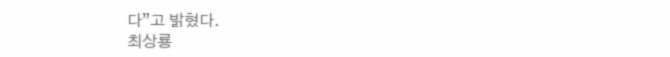다”고 밝혔다.
최상룡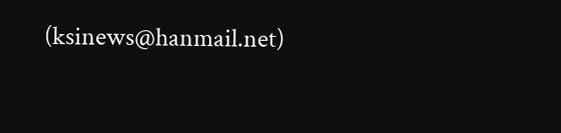(ksinews@hanmail.net)